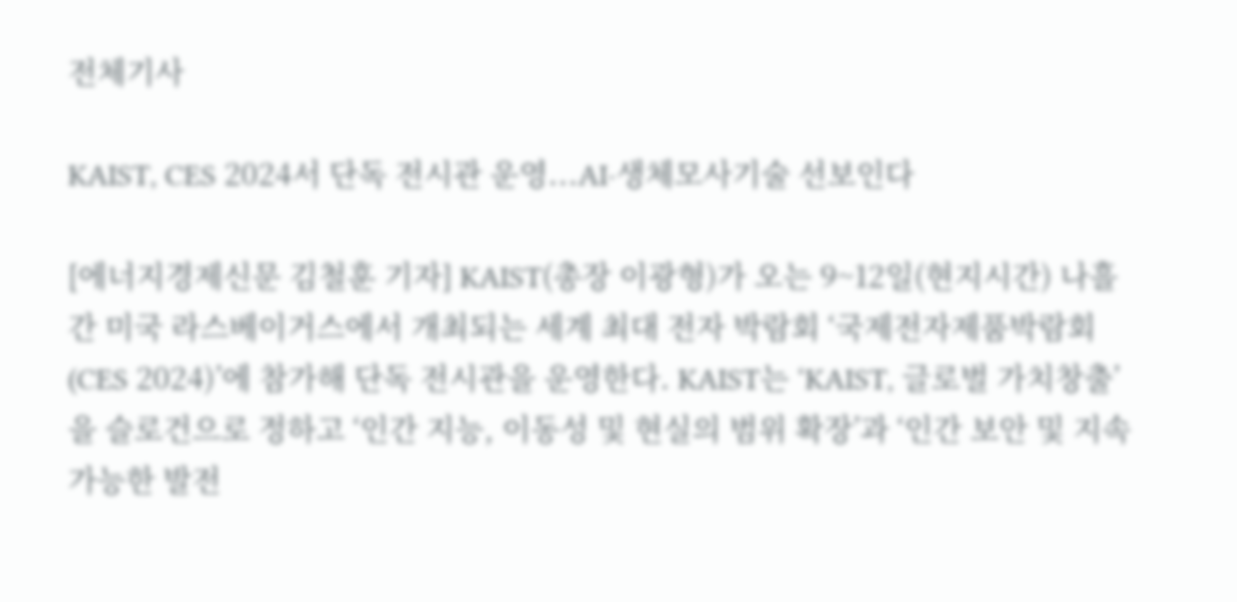전체기사

KAIST, CES 2024서 단독 전시관 운영...AI·생체모사기술 선보인다

[에너지경제신문 김철훈 기자] KAIST(총장 이광형)가 오는 9~12일(현지시간) 나흘간 미국 라스베이거스에서 개최되는 세계 최대 전자 박람회 ‘국제전자제품박람회(CES 2024)’에 참가해 단독 전시관을 운영한다. KAIST는 ‘KAIST, 글로벌 가치창출’을 슬로건으로 정하고 ‘인간 지능, 이동성 및 현실의 범위 확장’과 ‘인간 보안 및 지속 가능한 발전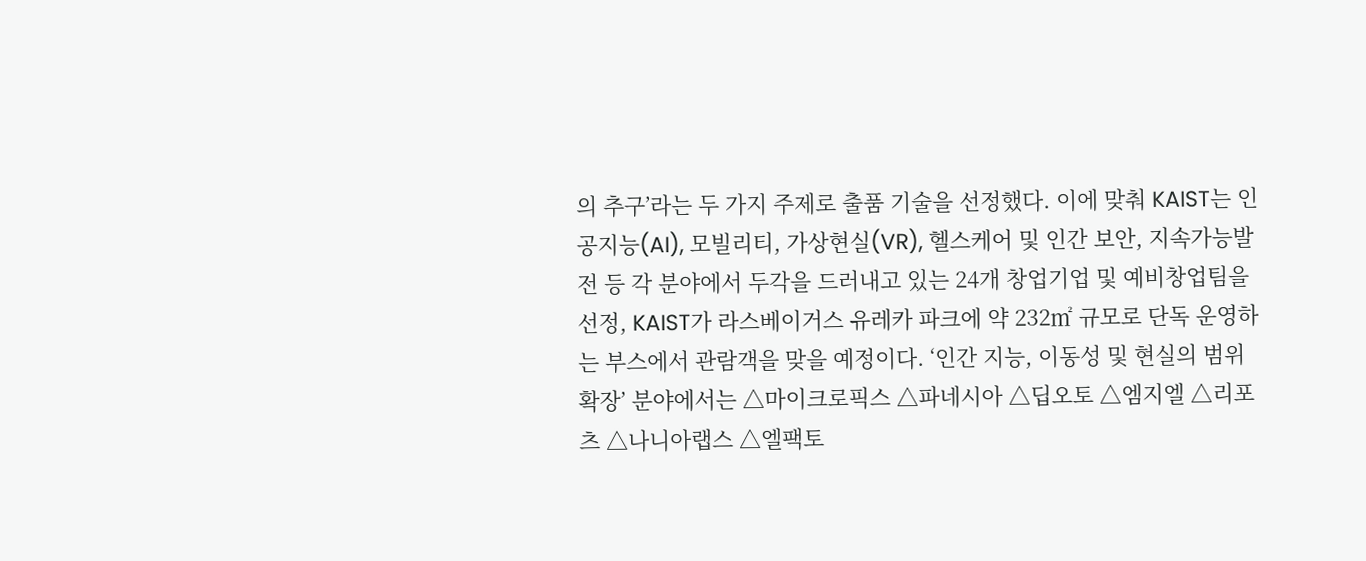의 추구’라는 두 가지 주제로 출품 기술을 선정했다. 이에 맞춰 KAIST는 인공지능(AI), 모빌리티, 가상현실(VR), 헬스케어 및 인간 보안, 지속가능발전 등 각 분야에서 두각을 드러내고 있는 24개 창업기업 및 예비창업팀을 선정, KAIST가 라스베이거스 유레카 파크에 약 232㎡ 규모로 단독 운영하는 부스에서 관람객을 맞을 예정이다. ‘인간 지능, 이동성 및 현실의 범위 확장’ 분야에서는 △마이크로픽스 △파네시아 △딥오토 △엠지엘 △리포츠 △나니아랩스 △엘팩토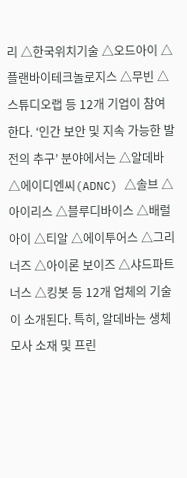리 △한국위치기술 △오드아이 △플랜바이테크놀로지스 △무빈 △스튜디오랩 등 12개 기업이 참여한다. ‘인간 보안 및 지속 가능한 발전의 추구’ 분야에서는 △알데바 △에이디엔씨(ADNC) △솔브 △아이리스 △블루디바이스 △배럴아이 △티알 △에이투어스 △그리너즈 △아이론 보이즈 △샤드파트너스 △킹봇 등 12개 업체의 기술이 소개된다. 특히, 알데바는 생체 모사 소재 및 프린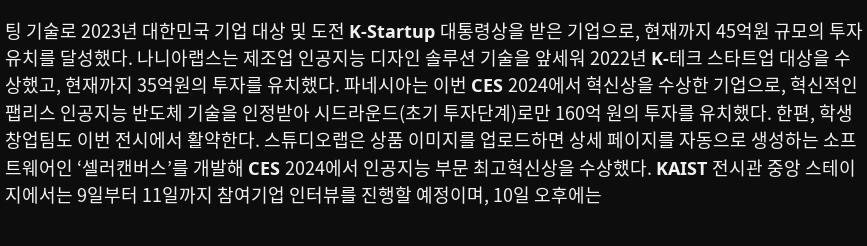팅 기술로 2023년 대한민국 기업 대상 및 도전 K-Startup 대통령상을 받은 기업으로, 현재까지 45억원 규모의 투자 유치를 달성했다. 나니아랩스는 제조업 인공지능 디자인 솔루션 기술을 앞세워 2022년 K-테크 스타트업 대상을 수상했고, 현재까지 35억원의 투자를 유치했다. 파네시아는 이번 CES 2024에서 혁신상을 수상한 기업으로, 혁신적인 팹리스 인공지능 반도체 기술을 인정받아 시드라운드(초기 투자단계)로만 160억 원의 투자를 유치했다. 한편, 학생창업팀도 이번 전시에서 활약한다. 스튜디오랩은 상품 이미지를 업로드하면 상세 페이지를 자동으로 생성하는 소프트웨어인 ‘셀러캔버스’를 개발해 CES 2024에서 인공지능 부문 최고혁신상을 수상했다. KAIST 전시관 중앙 스테이지에서는 9일부터 11일까지 참여기업 인터뷰를 진행할 예정이며, 10일 오후에는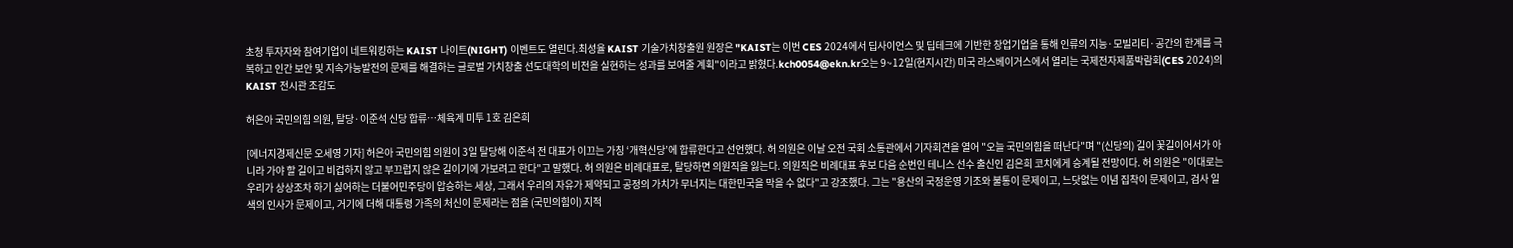초청 투자자와 참여기업이 네트워킹하는 KAIST 나이트(NIGHT) 이벤트도 열린다.최성율 KAIST 기술가치창출원 원장은 "KAIST는 이번 CES 2024에서 딥사이언스 및 딥테크에 기반한 창업기업을 통해 인류의 지능·모빌리티·공간의 한계를 극복하고 인간 보안 및 지속가능발전의 문제를 해결하는 글로벌 가치창출 선도대학의 비전을 실현하는 성과를 보여줄 계획"이라고 밝혔다.kch0054@ekn.kr오는 9~12일(현지시간) 미국 라스베이거스에서 열리는 국제전자제품박람회(CES 2024)의 KAIST 전시관 조감도

허은아 국민의힘 의원, 탈당·이준석 신당 합류…체육계 미투 1호 김은희

[에너지경제신문 오세영 기자] 허은아 국민의힘 의원이 3일 탈당해 이준석 전 대표가 이끄는 가칭 ‘개혁신당’에 합류한다고 선언했다. 허 의원은 이날 오전 국회 소통관에서 기자회견을 열어 "오늘 국민의힘을 떠난다"며 "(신당의) 길이 꽃길이어서가 아니라 가야 할 길이고 비겁하지 않고 부끄럽지 않은 길이기에 가보려고 한다"고 말했다. 허 의원은 비례대표로, 탈당하면 의원직을 잃는다. 의원직은 비례대표 후보 다음 순번인 테니스 선수 출신인 김은희 코치에게 승계될 전망이다. 허 의원은 "이대로는 우리가 상상조차 하기 싫어하는 더불어민주당이 압승하는 세상, 그래서 우리의 자유가 제약되고 공정의 가치가 무너지는 대한민국을 막을 수 없다"고 강조했다. 그는 "용산의 국정운영 기조와 불통이 문제이고, 느닷없는 이념 집착이 문제이고, 검사 일색의 인사가 문제이고, 거기에 더해 대통령 가족의 처신이 문제라는 점을 (국민의힘이) 지적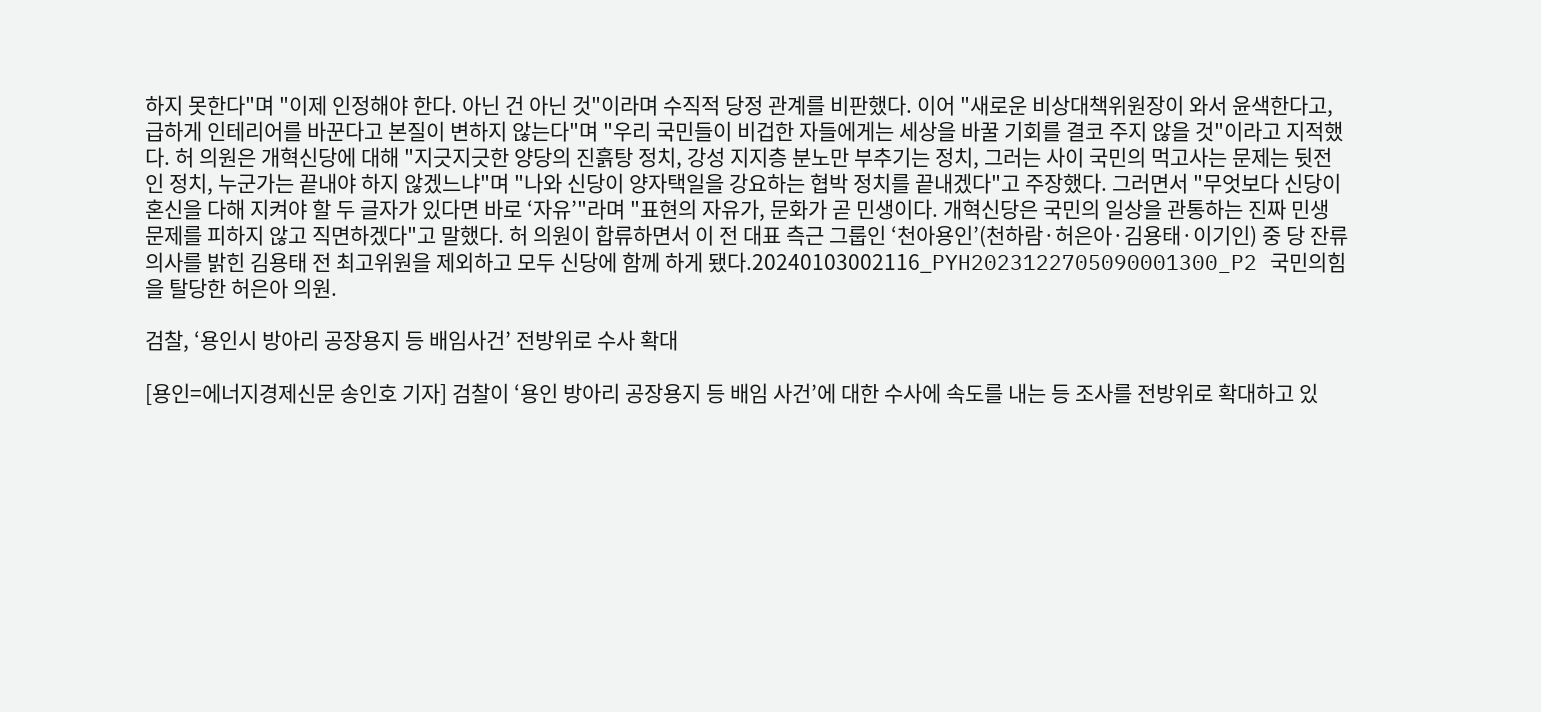하지 못한다"며 "이제 인정해야 한다. 아닌 건 아닌 것"이라며 수직적 당정 관계를 비판했다. 이어 "새로운 비상대책위원장이 와서 윤색한다고, 급하게 인테리어를 바꾼다고 본질이 변하지 않는다"며 "우리 국민들이 비겁한 자들에게는 세상을 바꿀 기회를 결코 주지 않을 것"이라고 지적했다. 허 의원은 개혁신당에 대해 "지긋지긋한 양당의 진흙탕 정치, 강성 지지층 분노만 부추기는 정치, 그러는 사이 국민의 먹고사는 문제는 뒷전인 정치, 누군가는 끝내야 하지 않겠느냐"며 "나와 신당이 양자택일을 강요하는 협박 정치를 끝내겠다"고 주장했다. 그러면서 "무엇보다 신당이 혼신을 다해 지켜야 할 두 글자가 있다면 바로 ‘자유’"라며 "표현의 자유가, 문화가 곧 민생이다. 개혁신당은 국민의 일상을 관통하는 진짜 민생 문제를 피하지 않고 직면하겠다"고 말했다. 허 의원이 합류하면서 이 전 대표 측근 그룹인 ‘천아용인’(천하람·허은아·김용태·이기인) 중 당 잔류 의사를 밝힌 김용태 전 최고위원을 제외하고 모두 신당에 함께 하게 됐다.20240103002116_PYH2023122705090001300_P2 국민의힘을 탈당한 허은아 의원.

검찰, ‘용인시 방아리 공장용지 등 배임사건’ 전방위로 수사 확대

[용인=에너지경제신문 송인호 기자] 검찰이 ‘용인 방아리 공장용지 등 배임 사건’에 대한 수사에 속도를 내는 등 조사를 전방위로 확대하고 있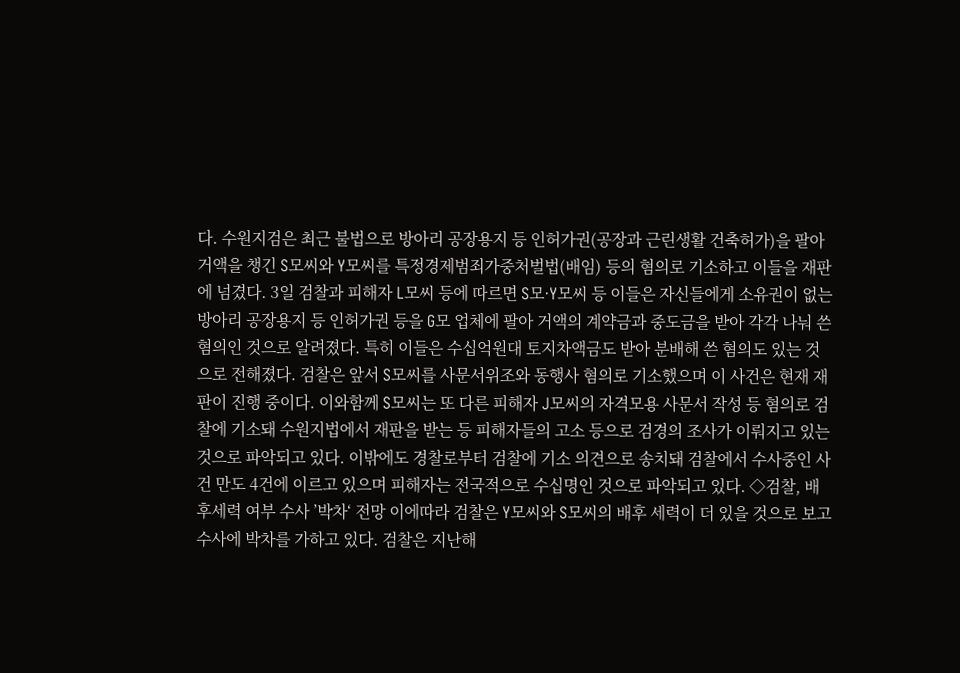다. 수원지검은 최근 불법으로 방아리 공장용지 등 인허가권(공장과 근린생활 건축허가)을 팔아 거액을 챙긴 S모씨와 Y모씨를 특정경제범죄가중처벌법(배임) 등의 혐의로 기소하고 이들을 재판에 넘겼다. 3일 검찰과 피해자 L모씨 등에 따르면 S모·Y모씨 등 이들은 자신들에게 소유권이 없는 방아리 공장용지 등 인허가권 등을 G모 업체에 팔아 거액의 계약금과 중도금을 받아 각각 나눠 쓴 혐의인 것으로 알려졌다. 특히 이들은 수십억원대 토지차액금도 받아 분배해 쓴 혐의도 있는 것으로 전해졌다. 검찰은 앞서 S모씨를 사문서위조와 동행사 혐의로 기소했으며 이 사건은 현재 재판이 진행 중이다. 이와함께 S모씨는 또 다른 피해자 J모씨의 자격모용 사문서 작성 등 혐의로 검찰에 기소돼 수원지법에서 재판을 받는 등 피해자들의 고소 등으로 검경의 조사가 이뤄지고 있는 것으로 파악되고 있다. 이밖에도 경찰로부터 검찰에 기소 의견으로 송치돼 검찰에서 수사중인 사건 만도 4건에 이르고 있으며 피해자는 전국적으로 수십명인 것으로 파악되고 있다. ◇검찰, 배후세력 여부 수사 ’박차‘ 전망 이에따라 검찰은 Y모씨와 S모씨의 배후 세력이 더 있을 것으로 보고 수사에 박차를 가하고 있다. 검찰은 지난해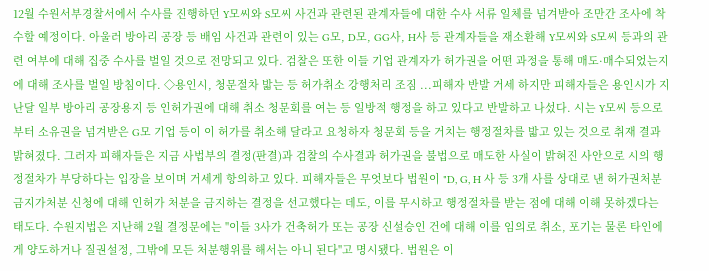12월 수원서부경찰서에서 수사를 진행하던 Y모씨와 S모씨 사건과 관련된 관계자들에 대한 수사 서류 일체를 넘겨받아 조만간 조사에 착수할 예정이다. 아울러 방아리 공장 등 배임 사건과 관련이 있는 G모, D모, GG사, H사 등 관계자들을 재소환해 Y모씨와 S모씨 등과의 관련 여부에 대해 집중 수사를 벌일 것으로 전망되고 있다. 검찰은 또한 이들 기업 관계자가 허가권을 어떤 과정을 통해 매도·매수되었는지에 대해 조사를 벌일 방침이다. ◇용인시, 청문절차 밟는 등 허가취소 강행처리 조짐 ...피해자 반발 거세 하지만 피해자들은 용인시가 지난달 일부 방아리 공장용지 등 인허가권에 대해 취소 청문회를 여는 등 일방적 행정을 하고 있다고 반발하고 나섰다. 시는 Y모씨 등으로부터 소유권을 넘겨받은 G모 기업 등이 이 허가를 취소해 달라고 요청하자 청문회 등을 거치는 행정절차를 밟고 있는 것으로 취재 결과 밝혀졌다. 그러자 피해자들은 지금 사법부의 결정(판결)과 검찰의 수사결과 허가권을 불법으로 매도한 사실이 밝혀진 사안으로 시의 행정절차가 부당하다는 입장을 보이며 거세게 항의하고 있다. 피해자들은 무엇보다 법원이 "D, G, H 사 등 3개 사를 상대로 낸 허가권처분금지가처분 신청에 대해 인허가 처분을 금지하는 결정을 선고했다는 데도, 이를 무시하고 행정절차를 받는 점에 대해 이해 못하겠다는 태도다. 수원지법은 지난해 2월 결정문에는 "이들 3사가 건축허가 또는 공장 신설승인 건에 대해 이를 임의로 취소, 포기는 물론 타인에게 양도하거나 질권설정, 그밖에 모든 처분행위를 해서는 아니 된다"고 명시됐다. 법원은 이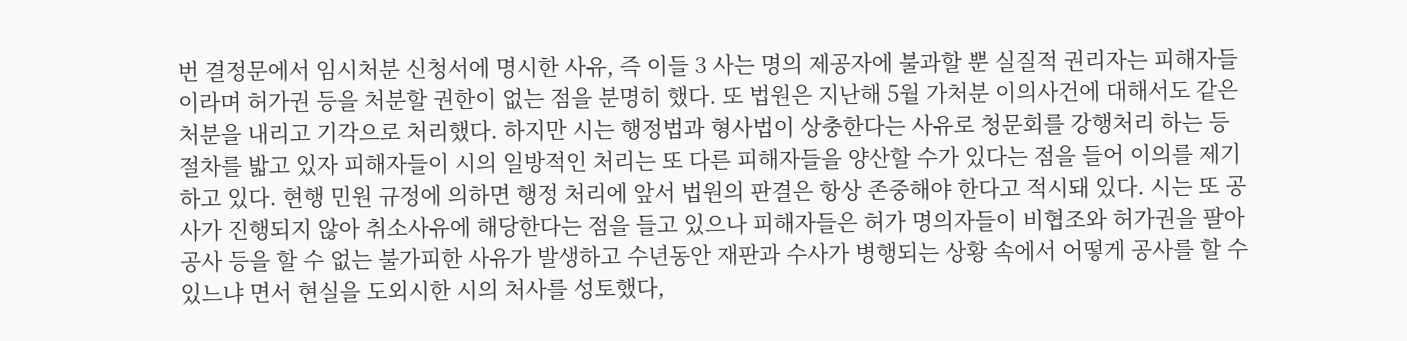번 결정문에서 임시처분 신청서에 명시한 사유, 즉 이들 3 사는 명의 제공자에 불과할 뿐 실질적 권리자는 피해자들이라며 허가권 등을 처분할 권한이 없는 점을 분명히 했다. 또 법원은 지난해 5월 가처분 이의사건에 대해서도 같은 처분을 내리고 기각으로 처리했다. 하지만 시는 행정법과 형사법이 상충한다는 사유로 청문회를 강행처리 하는 등 절차를 밟고 있자 피해자들이 시의 일방적인 처리는 또 다른 피해자들을 양산할 수가 있다는 점을 들어 이의를 제기하고 있다. 현행 민원 규정에 의하면 행정 처리에 앞서 법원의 판결은 항상 존중해야 한다고 적시돼 있다. 시는 또 공사가 진행되지 않아 취소사유에 해당한다는 점을 들고 있으나 피해자들은 허가 명의자들이 비협조와 허가권을 팔아 공사 등을 할 수 없는 불가피한 사유가 발생하고 수년동안 재판과 수사가 병행되는 상황 속에서 어떻게 공사를 할 수 있느냐 면서 현실을 도외시한 시의 처사를 성토했다,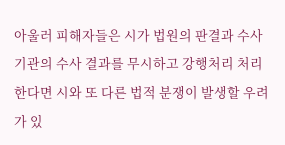아울러 피해자들은 시가 법원의 판결과 수사기관의 수사 결과를 무시하고 강행처리 처리한다면 시와 또 다른 법적 분쟁이 발생할 우려가 있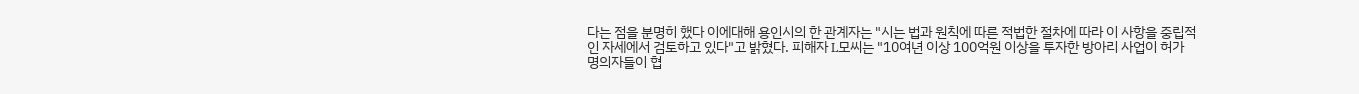다는 점을 분명히 했다 이에대해 용인시의 한 관계자는 "시는 법과 원칙에 따른 적법한 절차에 따라 이 사항을 중립적인 자세에서 검토하고 있다"고 밝혔다. 피해자 L모씨는 "10여년 이상 100억원 이상을 투자한 방아리 사업이 허가 명의자들이 협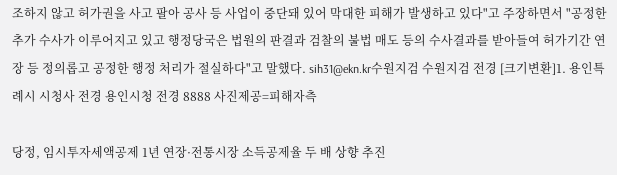조하지 않고 허가권을 사고 팔아 공사 등 사업이 중단돼 있어 막대한 피해가 발생하고 있다"고 주장하면서 "공정한 추가 수사가 이루어지고 있고 행정당국은 법원의 판결과 검찰의 불법 매도 등의 수사결과를 받아들여 허가기간 연장 등 정의롭고 공정한 행정 처리가 절실하다"고 말했다. sih31@ekn.kr수원지검 수원지검 전경 [크기변환]1. 용인특례시 시청사 전경 용인시청 전경 8888 사진제공=피해자측

당정, 임시투자세액공제 1년 연장·전통시장 소득공제율 두 배 상향 추진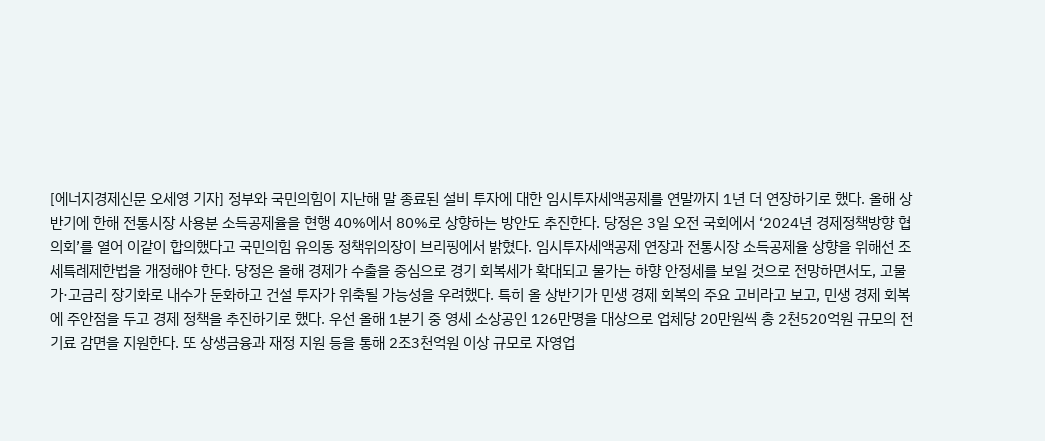[에너지경제신문 오세영 기자] 정부와 국민의힘이 지난해 말 종료된 설비 투자에 대한 임시투자세액공제를 연말까지 1년 더 연장하기로 했다. 올해 상반기에 한해 전통시장 사용분 소득공제율을 현행 40%에서 80%로 상향하는 방안도 추진한다. 당정은 3일 오전 국회에서 ‘2024년 경제정책방향 협의회’를 열어 이같이 합의했다고 국민의힘 유의동 정책위의장이 브리핑에서 밝혔다. 임시투자세액공제 연장과 전통시장 소득공제율 상향을 위해선 조세특례제한법을 개정해야 한다. 당정은 올해 경제가 수출을 중심으로 경기 회복세가 확대되고 물가는 하향 안정세를 보일 것으로 전망하면서도, 고물가·고금리 장기화로 내수가 둔화하고 건설 투자가 위축될 가능성을 우려했다. 특히 올 상반기가 민생 경제 회복의 주요 고비라고 보고, 민생 경제 회복에 주안점을 두고 경제 정책을 추진하기로 했다. 우선 올해 1분기 중 영세 소상공인 126만명을 대상으로 업체당 20만원씩 총 2천520억원 규모의 전기료 감면을 지원한다. 또 상생금융과 재정 지원 등을 통해 2조3천억원 이상 규모로 자영업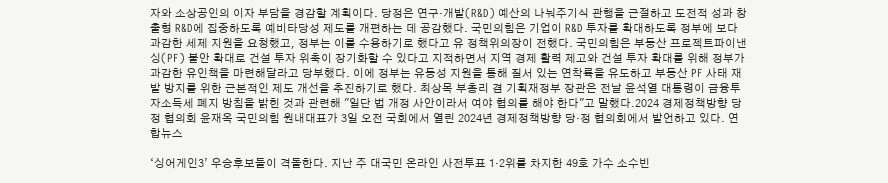자와 소상공인의 이자 부담을 경감할 계획이다. 당정은 연구·개발(R&D) 예산의 나눠주기식 관행을 근절하고 도전적 성과 창출형 R&D에 집중하도록 예비타당성 제도를 개편하는 데 공감했다. 국민의힘은 기업이 R&D 투자를 확대하도록 정부에 보다 과감한 세제 지원을 요청했고, 정부는 이를 수용하기로 했다고 유 정책위의장이 전했다. 국민의힘은 부동산 프로젝트파이낸싱(PF) 불안 확대로 건설 투자 위축이 장기화할 수 있다고 지적하면서 지역 경제 활력 제고와 건설 투자 확대를 위해 정부가 과감한 유인책을 마련해달라고 당부했다. 이에 정부는 유동성 지원을 통해 질서 있는 연착륙을 유도하고 부동산 PF 사태 재발 방지를 위한 근본적인 제도 개선을 추진하기로 했다. 최상목 부총리 겸 기획재정부 장관은 전날 윤석열 대통령이 금융투자소득세 폐지 방침을 밝힌 것과 관련해 "일단 법 개정 사안이라서 여야 협의를 해야 한다"고 말했다.2024 경제정책방향 당정 협의회 윤재옥 국민의힘 원내대표가 3일 오전 국회에서 열린 2024년 경제정책방향 당·정 협의회에서 발언하고 있다. 연합뉴스

‘싱어게인3’ 우승후보들이 격돌한다. 지난 주 대국민 온라인 사전투표 1·2위를 차지한 49호 가수 소수빈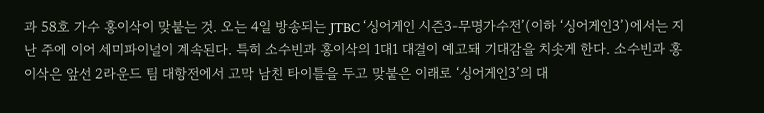과 58호 가수 홍이삭이 맞붙는 것. 오는 4일 방송되는 JTBC ‘싱어게인 시즌3-무명가수전’(이하 ‘싱어게인3’)에서는 지난 주에 이어 세미파이널이 계속된다. 특히 소수빈과 홍이삭의 1대1 대결이 예고돼 기대감을 치솟게 한다. 소수빈과 홍이삭은 앞선 2라운드 팀 대항전에서 고막 남친 타이틀을 두고 맞붙은 이래로 ‘싱어게인3’의 대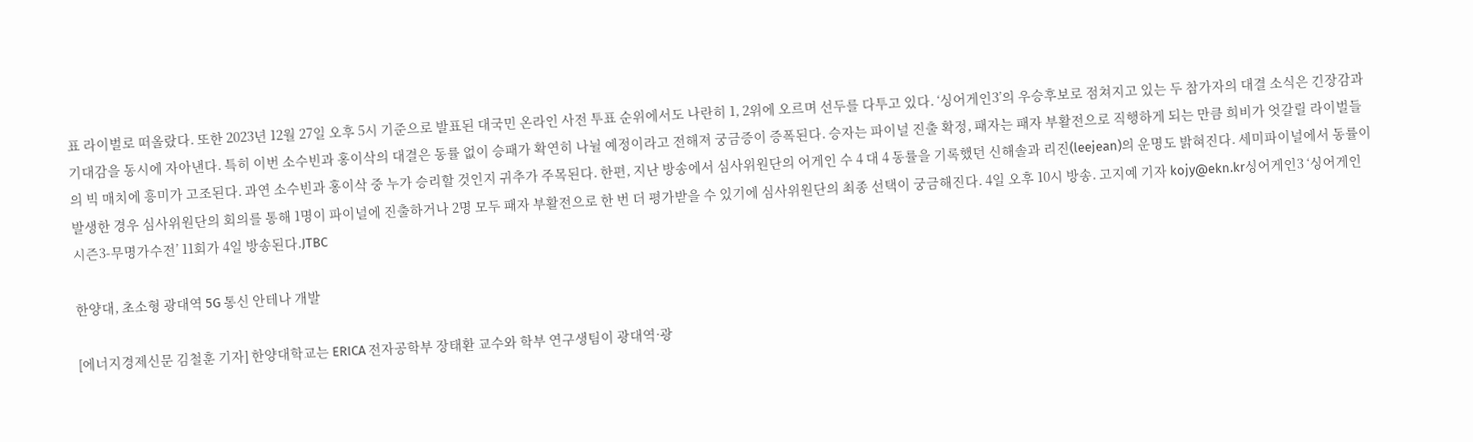표 라이벌로 떠올랐다. 또한 2023년 12월 27일 오후 5시 기준으로 발표된 대국민 온라인 사전 투표 순위에서도 나란히 1, 2위에 오르며 선두를 다투고 있다. ‘싱어게인3’의 우승후보로 점쳐지고 있는 두 참가자의 대결 소식은 긴장감과 기대감을 동시에 자아낸다. 특히 이번 소수빈과 홍이삭의 대결은 동률 없이 승패가 확연히 나뉠 예정이라고 전해져 궁금증이 증폭된다. 승자는 파이널 진출 확정, 패자는 패자 부활전으로 직행하게 되는 만큼 희비가 엇갈릴 라이벌들의 빅 매치에 흥미가 고조된다. 과연 소수빈과 홍이삭 중 누가 승리할 것인지 귀추가 주목된다. 한편, 지난 방송에서 심사위원단의 어게인 수 4 대 4 동률을 기록했던 신해솔과 리진(leejean)의 운명도 밝혀진다. 세미파이널에서 동률이 발생한 경우 심사위원단의 회의를 통해 1명이 파이널에 진출하거나 2명 모두 패자 부활전으로 한 번 더 평가받을 수 있기에 심사위원단의 최종 선택이 궁금해진다. 4일 오후 10시 방송. 고지예 기자 kojy@ekn.kr싱어게인3 ‘싱어게인 시즌3-무명가수전’ 11회가 4일 방송된다.JTBC

한양대, 초소형 광대역 5G 통신 안테나 개발

[에너지경제신문 김철훈 기자] 한양대학교는 ERICA 전자공학부 장태환 교수와 학부 연구생팀이 광대역·광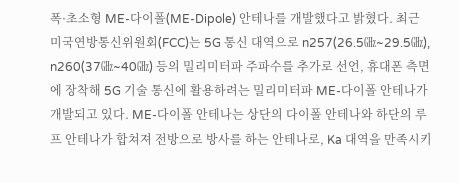폭·초소형 ME-다이폴(ME-Dipole) 안테나를 개발했다고 밝혔다. 최근 미국연방통신위원회(FCC)는 5G 통신 대역으로 n257(26.5㎓~29.5㎓), n260(37㎓~40㎓) 등의 밀리미터파 주파수를 추가로 선언, 휴대폰 측면에 장착해 5G 기술 통신에 활용하려는 밀리미터파 ME-다이폴 안테나가 개발되고 있다. ME-다이폴 안테나는 상단의 다이폴 안테나와 하단의 루프 안테나가 합쳐져 전방으로 방사를 하는 안테나로, Ka 대역을 만족시키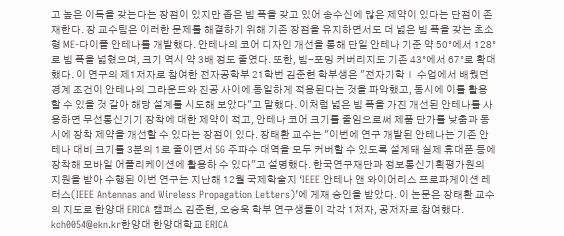고 높은 이득을 갖는다는 장점이 있지만 좁은 빔 폭을 갖고 있어 송수신에 많은 제약이 있다는 단점이 존재한다. 장 교수팀은 이러한 문제를 해결하기 위해 기존 장점을 유지하면서도 더 넓은 빔 폭을 갖는 초소형 ME-다이폴 안테나를 개발했다. 안테나의 코어 디자인 개선을 통해 단일 안테나 기준 약 50°에서 128°로 빔 폭을 넓혔으며, 크기 역시 약 3배 정도 줄였다. 또한, 빔-포밍 커버리지도 기존 43°에서 67°로 확대했다. 이 연구의 제1저자로 참여한 전자공학부 21학번 김준현 학부생은 "전자기학Ⅰ 수업에서 배웠던 경계 조건이 안테나의 그라운드와 진공 사이에 동일하게 적용된다는 것을 파악했고, 동시에 이를 활용할 수 있을 것 같아 해당 설계를 시도해 보았다"고 말했다. 이처럼 넓은 빔 폭을 가진 개선된 안테나를 사용하면 무선통신기기 장착에 대한 제약이 적고, 안테나 코어 크기를 줄임으로써 제품 단가를 낮춤과 동시에 장착 제약을 개선할 수 있다는 장점이 있다. 장태환 교수는 "이번에 연구 개발된 안테나는 기존 안테나 대비 크기를 3분의 1로 줄이면서 5G 주파수 대역을 모두 커버할 수 있도록 설계돼 실제 휴대폰 등에 장착해 모바일 어플리케이션에 활용하 수 있다"고 설명했다. 한국연구재단과 정보통신기획평가원의 지원을 받아 수행된 이번 연구는 지난해 12월 국제학술지 ‘IEEE 안테나 앤 와이어리스 프로파게이션 레터스(IEEE Antennas and Wireless Propagation Letters)’에 게재 승인을 받았다. 이 논문은 장태환 교수의 지도로 한양대 ERICA 캠퍼스 김준현, 오승욱 학부 연구생들이 각각 1저자, 공저자로 참여했다. kch0054@ekn.kr한양대 한양대학교 ERICA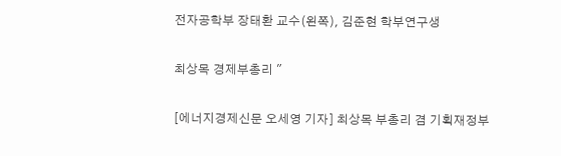전자공학부 장태환 교수(왼쪽), 김준현 학부연구생

최상목 경제부총리 "

[에너지경제신문 오세영 기자] 최상목 부총리 겸 기획재정부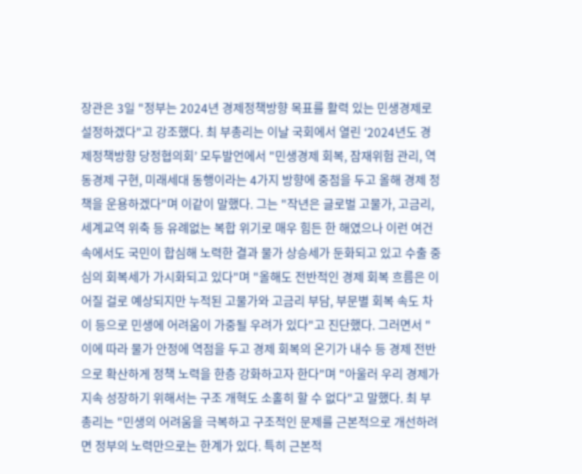장관은 3일 "정부는 2024년 경제정책방향 목표를 활력 있는 민생경제로 설정하겠다"고 강조했다. 최 부총리는 이날 국회에서 열린 ‘2024년도 경제정책방향 당정협의회’ 모두발언에서 "민생경제 회복, 잠재위험 관리, 역동경제 구현, 미래세대 동행이라는 4가지 방향에 중점을 두고 올해 경제 정책을 운용하겠다"며 이같이 말했다. 그는 "작년은 글로벌 고물가, 고금리, 세계교역 위축 등 유례없는 복합 위기로 매우 힘든 한 해였으나 이런 여건 속에서도 국민이 합심해 노력한 결과 물가 상승세가 둔화되고 있고 수출 중심의 회복세가 가시화되고 있다"며 "올해도 전반적인 경제 회복 흐름은 이어질 걸로 예상되지만 누적된 고물가와 고금리 부담, 부문별 회복 속도 차이 등으로 민생에 어려움이 가중될 우려가 있다"고 진단했다. 그러면서 "이에 따라 물가 안정에 역점을 두고 경제 회복의 온기가 내수 등 경제 전반으로 확산하게 정책 노력을 한층 강화하고자 한다"며 "아울러 우리 경제가 지속 성장하기 위해서는 구조 개혁도 소홀히 할 수 없다"고 말했다. 최 부총리는 "민생의 어려움을 극복하고 구조적인 문제를 근본적으로 개선하려면 정부의 노력만으로는 한계가 있다. 특히 근본적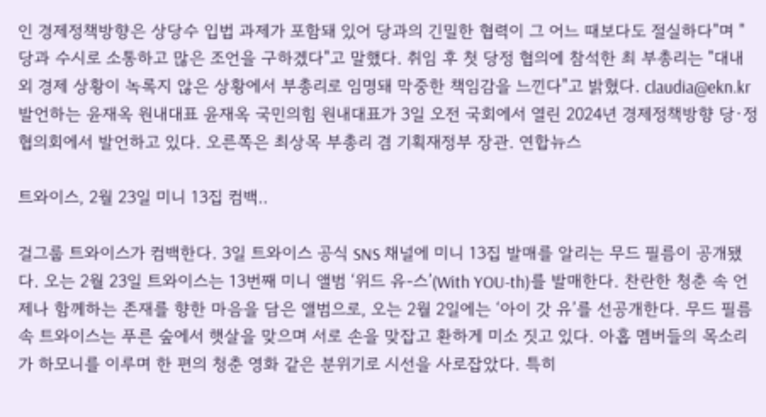인 경제정책방향은 상당수 입법 과제가 포함돼 있어 당과의 긴밀한 협력이 그 어느 때보다도 절실하다"며 "당과 수시로 소통하고 많은 조언을 구하겠다"고 말했다. 취임 후 첫 당정 협의에 참석한 최 부총리는 "대내외 경제 상황이 녹록지 않은 상황에서 부총리로 임명돼 막중한 책임감을 느낀다"고 밝혔다. claudia@ekn.kr발언하는 윤재옥 원내대표 윤재옥 국민의힘 원내대표가 3일 오전 국회에서 열린 2024년 경제정책방향 당·정 협의회에서 발언하고 있다. 오른쪽은 최상목 부총리 겸 기획재정부 장관. 연합뉴스

트와이스, 2월 23일 미니 13집 컴백..

걸그룹 트와이스가 컴백한다. 3일 트와이스 공식 SNS 채널에 미니 13집 발매를 알리는 무드 필름이 공개됐다. 오는 2월 23일 트와이스는 13번째 미니 앨범 ‘위드 유-스’(With YOU-th)를 발매한다. 찬란한 청춘 속 언제나 함께하는 존재를 향한 마음을 담은 앨범으로, 오는 2월 2일에는 ‘아이 갓 유’를 선공개한다. 무드 필름 속 트와이스는 푸른 숲에서 햇살을 맞으며 서로 손을 맞잡고 환하게 미소 짓고 있다. 아홉 멤버들의 목소리가 하모니를 이루며 한 편의 청춘 영화 같은 분위기로 시선을 사로잡았다. 특히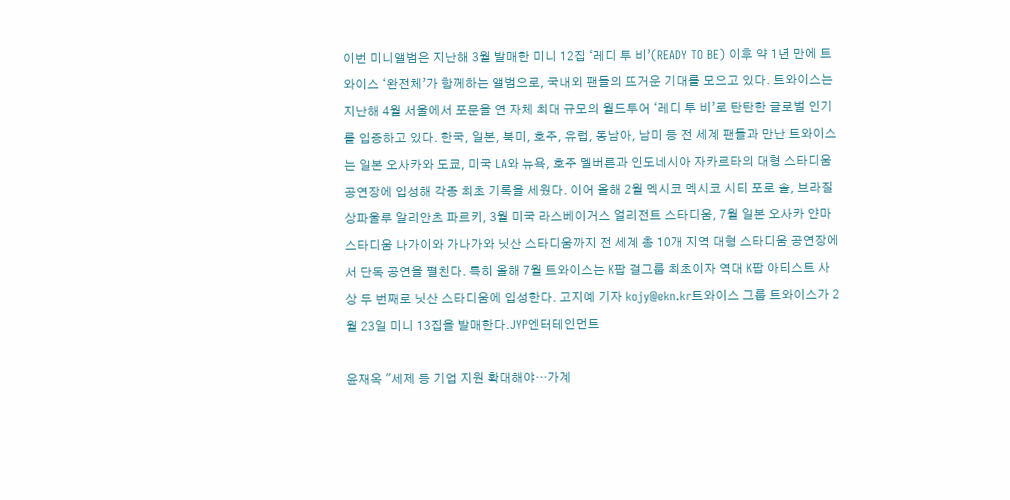이번 미니앨범은 지난해 3월 발매한 미니 12집 ‘레디 투 비’(READY TO BE) 이후 약 1년 만에 트와이스 ‘완전체’가 함께하는 앨범으로, 국내외 팬들의 뜨거운 기대를 모으고 있다. 트와이스는 지난해 4월 서울에서 포문을 연 자체 최대 규모의 월드투어 ‘레디 투 비’로 탄탄한 글로벌 인기를 입증하고 있다. 한국, 일본, 북미, 호주, 유럽, 동남아, 남미 등 전 세계 팬들과 만난 트와이스는 일본 오사카와 도쿄, 미국 LA와 뉴욕, 호주 멜버른과 인도네시아 자카르타의 대형 스타디움 공연장에 입성해 각종 최초 기록을 세웠다. 이어 올해 2월 멕시코 멕시코 시티 포로 솔, 브라질 상파울루 알리안츠 파르키, 3월 미국 라스베이거스 얼리전트 스타디움, 7월 일본 오사카 얀마 스타디움 나가이와 가나가와 닛산 스타디움까지 전 세계 총 10개 지역 대형 스타디움 공연장에서 단독 공연을 펼친다. 특히 올해 7월 트와이스는 K팝 걸그룹 최초이자 역대 K팝 아티스트 사상 두 번째로 닛산 스타디움에 입성한다. 고지예 기자 kojy@ekn.kr트와이스 그룹 트와이스가 2월 23일 미니 13집을 발매한다.JYP엔터테인먼트

윤재옥 "세제 등 기업 지원 확대해야…가계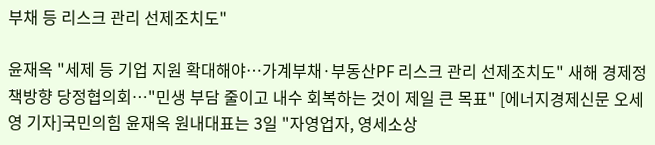부채 등 리스크 관리 선제조치도"

윤재옥 "세제 등 기업 지원 확대해야…가계부채·부동산PF 리스크 관리 선제조치도" 새해 경제정책방향 당정협의회…"민생 부담 줄이고 내수 회복하는 것이 제일 큰 목표" [에너지경제신문 오세영 기자]국민의힘 윤재옥 원내대표는 3일 "자영업자, 영세소상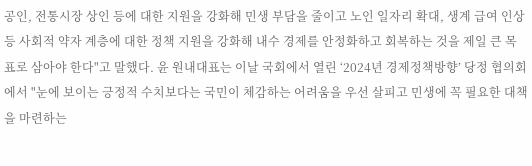공인, 전통시장 상인 등에 대한 지원을 강화해 민생 부담을 줄이고 노인 일자리 확대, 생계 급여 인상 등 사회적 약자 계층에 대한 정책 지원을 강화해 내수 경제를 안정화하고 회복하는 것을 제일 큰 목표로 삼아야 한다"고 말했다. 윤 원내대표는 이날 국회에서 열린 ‘2024년 경제정책방향’ 당정 협의회에서 "눈에 보이는 긍정적 수치보다는 국민이 체감하는 어려움을 우선 살피고 민생에 꼭 필요한 대책을 마련하는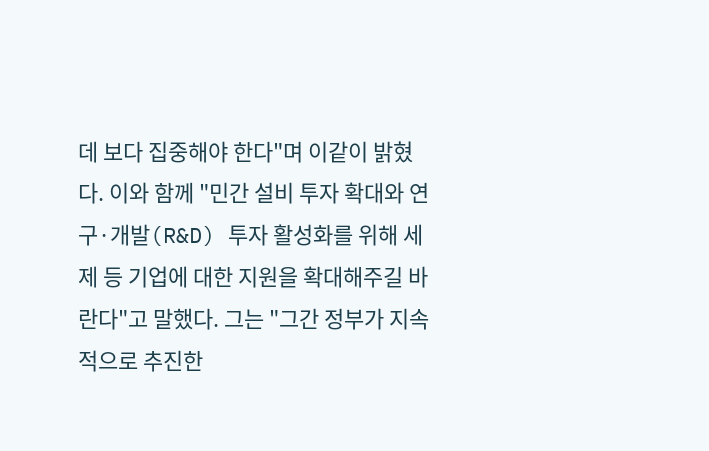데 보다 집중해야 한다"며 이같이 밝혔다. 이와 함께 "민간 설비 투자 확대와 연구·개발(R&D) 투자 활성화를 위해 세제 등 기업에 대한 지원을 확대해주길 바란다"고 말했다. 그는 "그간 정부가 지속적으로 추진한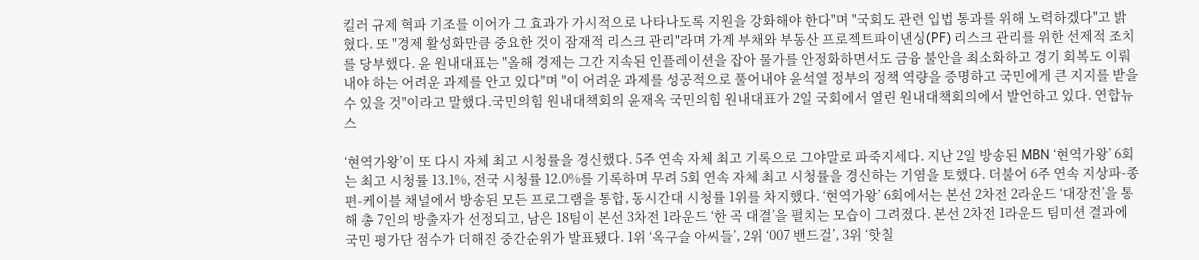킬러 규제 혁파 기조를 이어가 그 효과가 가시적으로 나타나도록 지원을 강화해야 한다"며 "국회도 관련 입법 통과를 위해 노력하겠다"고 밝혔다. 또 "경제 활성화만큼 중요한 것이 잠재적 리스크 관리"라며 가계 부채와 부동산 프로젝트파이낸싱(PF) 리스크 관리를 위한 선제적 조치를 당부했다. 윤 원내대표는 "올해 경제는 그간 지속된 인플레이션을 잡아 물가를 안정화하면서도 금융 불안을 최소화하고 경기 회복도 이뤄내야 하는 어려운 과제를 안고 있다"며 "이 어려운 과제를 성공적으로 풀어내야 윤석열 정부의 정책 역량을 증명하고 국민에게 큰 지지를 받을 수 있을 것"이라고 말했다.국민의힘 원내대책회의 윤재옥 국민의힘 원내대표가 2일 국회에서 열린 원내대책회의에서 발언하고 있다. 연합뉴스

‘현역가왕’이 또 다시 자체 최고 시청률을 경신했다. 5주 연속 자체 최고 기록으로 그야말로 파죽지세다. 지난 2일 방송된 MBN ‘현역가왕’ 6회는 최고 시청률 13.1%, 전국 시청률 12.0%를 기록하며 무려 5회 연속 자체 최고 시청률을 경신하는 기염을 토했다. 더불어 6주 연속 지상파-종편-케이블 채널에서 방송된 모든 프로그램을 통합, 동시간대 시청률 1위를 차지했다. ‘현역가왕’ 6회에서는 본선 2차전 2라운드 ‘대장전’을 통해 총 7인의 방출자가 선정되고, 남은 18팀이 본선 3차전 1라운드 ‘한 곡 대결’을 펼치는 모습이 그려졌다. 본선 2차전 1라운드 팀미션 결과에 국민 평가단 점수가 더해진 중간순위가 발표됐다. 1위 ‘옥구슬 아씨들’, 2위 ‘007 밴드걸’, 3위 ‘핫칠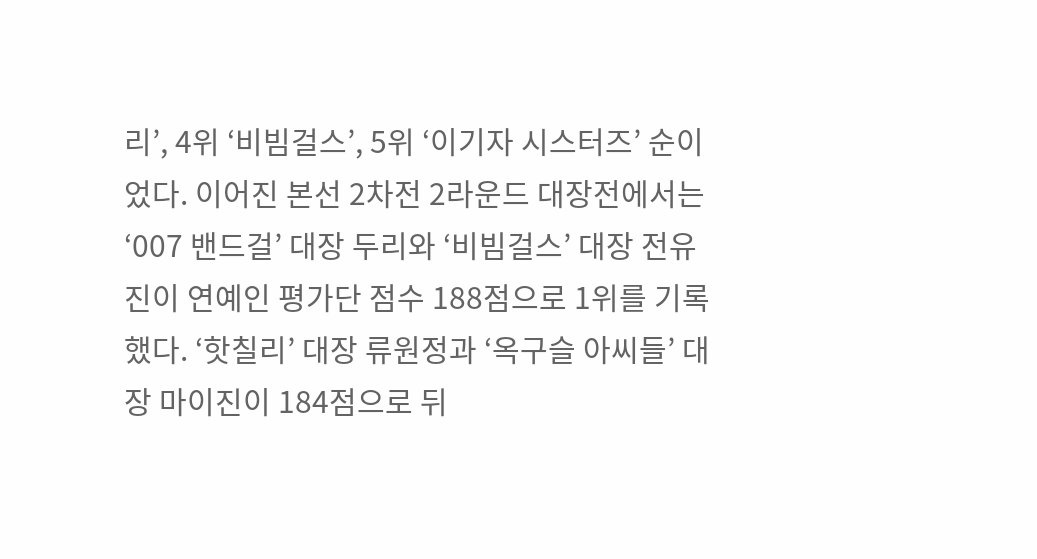리’, 4위 ‘비빔걸스’, 5위 ‘이기자 시스터즈’ 순이었다. 이어진 본선 2차전 2라운드 대장전에서는 ‘007 밴드걸’ 대장 두리와 ‘비빔걸스’ 대장 전유진이 연예인 평가단 점수 188점으로 1위를 기록했다. ‘핫칠리’ 대장 류원정과 ‘옥구슬 아씨들’ 대장 마이진이 184점으로 뒤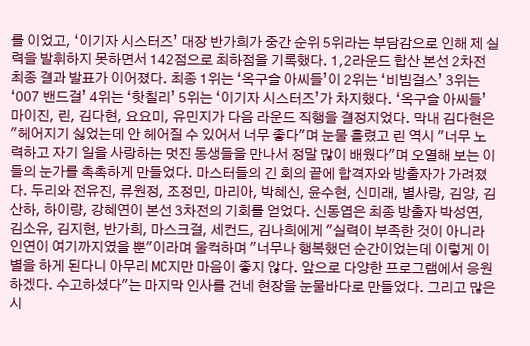를 이었고, ‘이기자 시스터즈’ 대장 반가희가 중간 순위 5위라는 부담감으로 인해 제 실력을 발휘하지 못하면서 142점으로 최하점을 기록했다. 1,2라운드 합산 본선 2차전 최종 결과 발표가 이어졌다. 최종 1위는 ‘옥구슬 아씨들’이 2위는 ‘비빔걸스’ 3위는 ‘007 밴드걸’ 4위는 ‘핫칠리’ 5위는 ‘이기자 시스터즈’가 차지했다. ‘옥구슬 아씨들’ 마이진, 린, 김다현, 요요미, 유민지가 다음 라운드 직행을 결정지었다. 막내 김다현은 "헤어지기 싫었는데 안 헤어질 수 있어서 너무 좋다"며 눈물 흘렸고 린 역시 "너무 노력하고 자기 일을 사랑하는 멋진 동생들을 만나서 정말 많이 배웠다"며 오열해 보는 이들의 눈가를 촉촉하게 만들었다. 마스터들의 긴 회의 끝에 합격자와 방출자가 가려졌다. 두리와 전유진, 류원정, 조정민, 마리아, 박혜신, 윤수현, 신미래, 별사랑, 김양, 김산하, 하이량, 강혜연이 본선 3차전의 기회를 얻었다. 신동엽은 최종 방출자 박성연, 김소유, 김지현, 반가희, 마스크걸, 세컨드, 김나희에게 "실력이 부족한 것이 아니라 인연이 여기까지였을 뿐"이라며 울컥하며 "너무나 행복했던 순간이었는데 이렇게 이별을 하게 된다니 아무리 MC지만 마음이 좋지 않다. 앞으로 다양한 프로그램에서 응원 하겠다. 수고하셨다"는 마지막 인사를 건네 현장을 눈물바다로 만들었다. 그리고 많은 시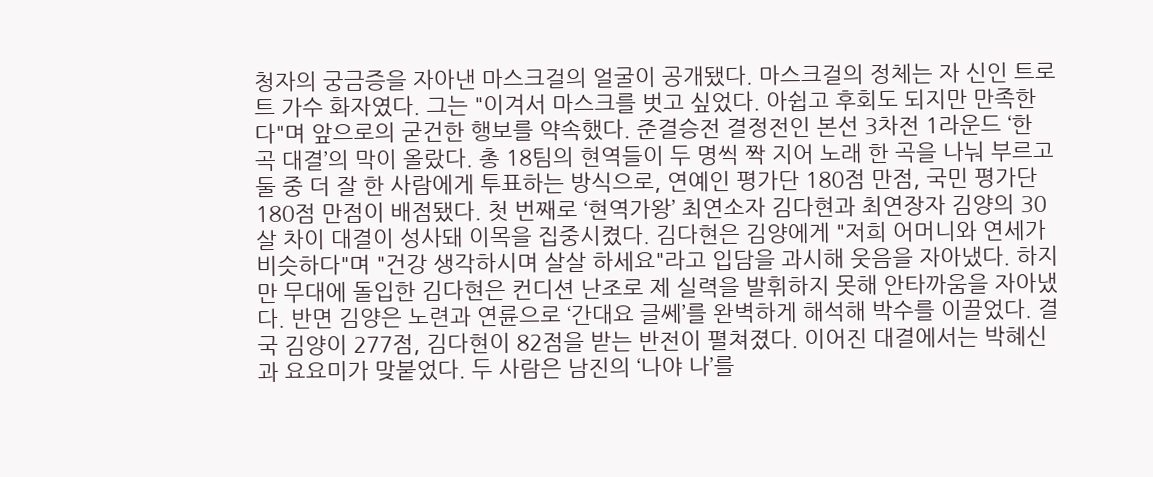청자의 궁금증을 자아낸 마스크걸의 얼굴이 공개됐다. 마스크걸의 정체는 자 신인 트로트 가수 화자였다. 그는 "이겨서 마스크를 벗고 싶었다. 아쉽고 후회도 되지만 만족한다"며 앞으로의 굳건한 행보를 약속했다. 준결승전 결정전인 본선 3차전 1라운드 ‘한 곡 대결’의 막이 올랐다. 총 18팀의 현역들이 두 명씩 짝 지어 노래 한 곡을 나눠 부르고 둘 중 더 잘 한 사람에게 투표하는 방식으로, 연예인 평가단 180점 만점, 국민 평가단 180점 만점이 배점됐다. 첫 번째로 ‘현역가왕’ 최연소자 김다현과 최연장자 김양의 30살 차이 대결이 성사돼 이목을 집중시켰다. 김다현은 김양에게 "저희 어머니와 연세가 비슷하다"며 "건강 생각하시며 살살 하세요"라고 입담을 과시해 웃음을 자아냈다. 하지만 무대에 돌입한 김다현은 컨디션 난조로 제 실력을 발휘하지 못해 안타까움을 자아냈다. 반면 김양은 노련과 연륜으로 ‘간대요 글쎄’를 완벽하게 해석해 박수를 이끌었다. 결국 김양이 277점, 김다현이 82점을 받는 반전이 펼쳐졌다. 이어진 대결에서는 박혜신과 요요미가 맞붙었다. 두 사람은 남진의 ‘나야 나’를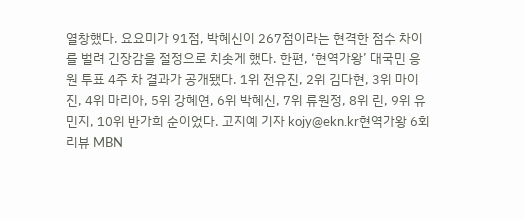열창했다. 요요미가 91점, 박혜신이 267점이라는 현격한 점수 차이를 벌려 긴장감을 절정으로 치솟게 했다. 한편, ‘현역가왕’ 대국민 응원 투표 4주 차 결과가 공개됐다. 1위 전유진, 2위 김다현, 3위 마이진, 4위 마리아, 5위 강혜연, 6위 박혜신, 7위 류원정, 8위 린, 9위 유민지, 10위 반가희 순이었다. 고지예 기자 kojy@ekn.kr현역가왕 6회 리뷰 MBN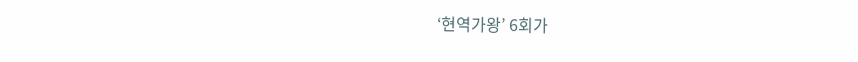‘현역가왕’ 6회가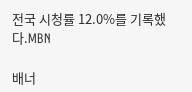전국 시청률 12.0%를 기록했다.MBN

배너